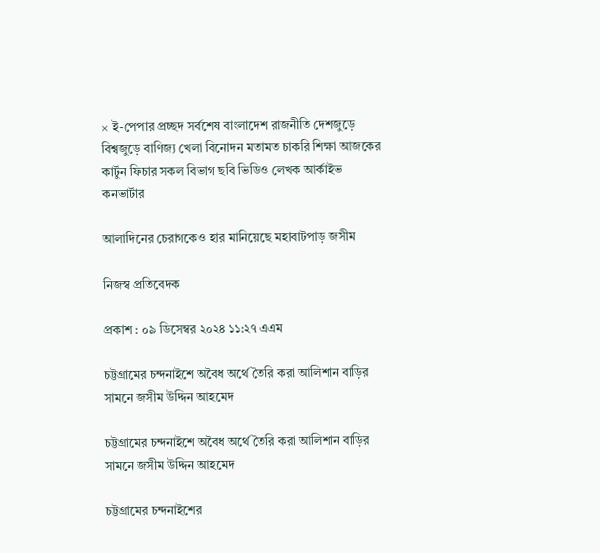× ই-পেপার প্রচ্ছদ সর্বশেষ বাংলাদেশ রাজনীতি দেশজুড়ে বিশ্বজুড়ে বাণিজ্য খেলা বিনোদন মতামত চাকরি শিক্ষা আজকের কার্টুন ফিচার সকল বিভাগ ছবি ভিডিও লেখক আর্কাইভ কনভার্টার

আলাদিনের চেরাগকেও হার মানিয়েছে মহাবাটপাড় জসীম

নিজস্ব প্রতিবেদক

প্রকাশ : ০৯ ডিসেম্বর ২০২৪ ১১:২৭ এএম

চট্টগ্রামের চন্দনাইশে অবৈধ অর্থে তৈরি করা আলিশান বাড়ির সামনে জসীম উদ্দিন আহমেদ

চট্টগ্রামের চন্দনাইশে অবৈধ অর্থে তৈরি করা আলিশান বাড়ির সামনে জসীম উদ্দিন আহমেদ

চট্টগ্রামের চন্দনাইশের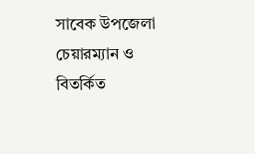সাবেক উপজেলা চেয়ারম্যান ও বিতর্কিত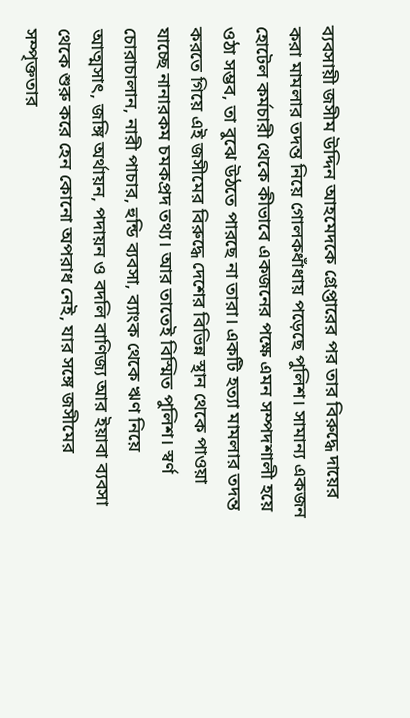ব্যবসায়ী জসীম উদ্দিন আহমেদকে গ্রেপ্তারের পর তার বিরুদ্ধে দায়ের করা মামলার তদন্ত নিয়ে গোলকধাঁধায় পড়েছে পুলিশ। সামান্য একজন হোটেল কর্মচারী থেকে কীভাবে একজনের পক্ষে এমন সম্পদশালী হয়ে ওঠা সম্ভব, তা বুঝে উঠতে পারছে না তারা। একটি হত্যা মামলার তদন্ত করতে গিয়ে এই জসীমের বিরুদ্ধে দেশের বিভিন্ন স্থান থেকে পাওয়া যাচ্ছে নানারকম চমকপ্রদ তথ্য। আর তাতেই বিস্মিত পুলিশ। স্বর্ণ চোরাচালান, নারী পাচার, হুন্ডি ব্যবসা, ব্যাংক থেকে ঋণ নিয়ে আত্মসাৎ, জঙ্গি অর্থায়ন, পদায়ন ও বদলি বাণিজ্য আর ইয়াবা ব্যবসা থেকে শুরু করে হেন কোনো অপরাধ নেই, যার সঙ্গে জসীমের সম্পৃক্ততার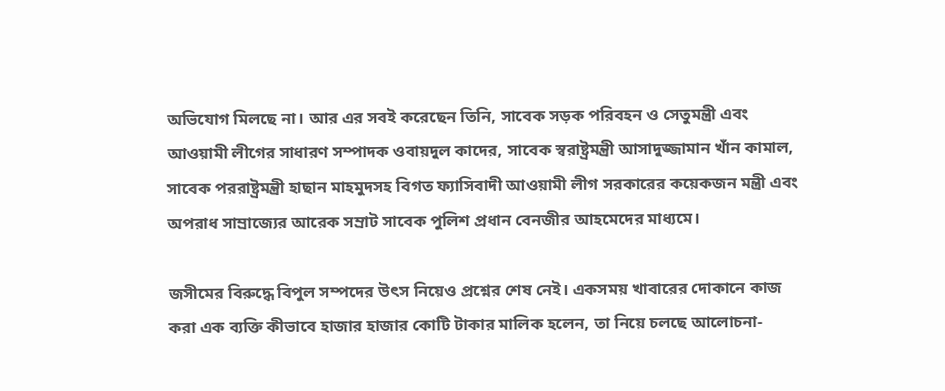অভিযোগ মিলছে না। আর এর সবই করেছেন তিনি, সাবেক সড়ক পরিবহন ও সেতুমন্ত্রী এবং আওয়ামী লীগের সাধারণ সম্পাদক ওবায়দুল কাদের, সাবেক স্বরাষ্ট্রমন্ত্রী আসাদুজ্জামান খাঁন কামাল, সাবেক পররাষ্ট্রমন্ত্রী হাছান মাহমুদসহ বিগত ফ্যাসিবাদী আওয়ামী লীগ সরকারের কয়েকজন মন্ত্রী এবং অপরাধ সাম্রাজ্যের আরেক সম্রাট সাবেক পুলিশ প্রধান বেনজীর আহমেদের মাধ্যমে।

জসীমের বিরুদ্ধে বিপুল সম্পদের উৎস নিয়েও প্রশ্নের শেষ নেই। একসময় খাবারের দোকানে কাজ করা এক ব্যক্তি কীভাবে হাজার হাজার কোটি টাকার মালিক হলেন, তা নিয়ে চলছে আলোচনা-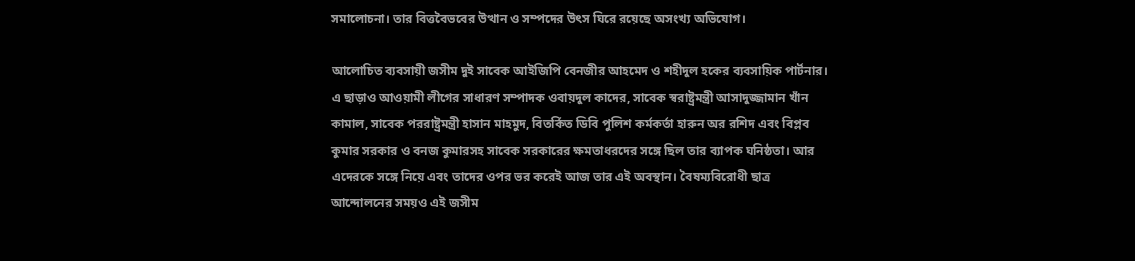সমালোচনা। তার বিত্তবৈভবের উত্থান ও সম্পদের উৎস ঘিরে রয়েছে অসংখ্য অভিযোগ।

আলোচিত ব্যবসায়ী জসীম দুই সাবেক আইজিপি বেনজীর আহমেদ ও শহীদুল হকের ব্যবসায়িক পার্টনার। এ ছাড়াও আওয়ামী লীগের সাধারণ সম্পাদক ওবায়দুল কাদের, সাবেক স্বরাষ্ট্রমন্ত্রী আসাদুজ্জামান খাঁন কামাল, সাবেক পররাষ্ট্রমন্ত্রী হাসান মাহমুদ, বিতর্কিত ডিবি পুলিশ কর্মকর্তা হারুন অর রশিদ এবং বিপ্লব কুমার সরকার ও বনজ কুমারসহ সাবেক সরকারের ক্ষমতাধরদের সঙ্গে ছিল তার ব্যাপক ঘনিষ্ঠতা। আর এদেরকে সঙ্গে নিয়ে এবং তাদের ওপর ভর করেই আজ তার এই অবস্থান। বৈষম্যবিরোধী ছাত্র আন্দোলনের সময়ও এই জসীম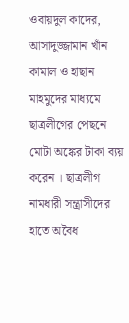ওবায়দুল কাদের, আসাদুজ্জামান খাঁন কামাল ও হাছান মাহমুদের মাধ্যমে ছাত্রলীগের পেছনে মোটা অঙ্কের টাকা ব্যয় করেন । ছাত্রলীগ নামধারী সন্ত্রাসীদের হাতে অবৈধ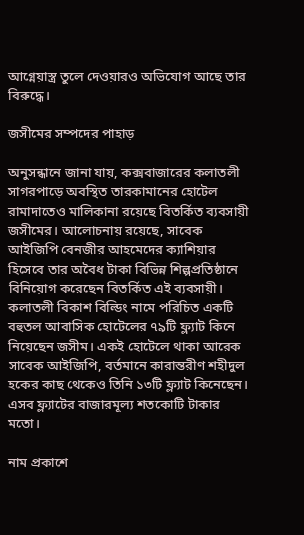আগ্নেয়াস্ত্র তুলে দেওয়ারও অভিযোগ আছে তার বিরুদ্ধে।

জসীমের সম্পদের পাহাড়

অনুসন্ধানে জানা যায়, কক্সবাজারের কলাতলী সাগরপাড়ে অবস্থিত তারকামানের হোটেল রামাদাতেও মালিকানা রয়েছে বিতর্কিত ব্যবসায়ী জসীমের। আলোচনায় রয়েছে, সাবেক আইজিপি বেনজীর আহমেদের ক্যাশিয়ার হিসেবে তার অবৈধ টাকা বিভিন্ন শিল্পপ্রতিষ্ঠানে বিনিয়োগ করেছেন বিতর্কিত এই ব্যবসায়ী। কলাতলী বিকাশ বিল্ডিং নামে পরিচিত একটি বহুতল আবাসিক হোটেলের ৭৯টি ফ্ল্যাট কিনে নিয়েছেন জসীম। একই হোটেলে থাকা আরেক সাবেক আইজিপি, বর্তমানে কারান্তরীণ শহীদুল হকের কাছ থেকেও তিনি ১৩টি ফ্ল্যাট কিনেছেন। এসব ফ্ল্যাটের বাজারমূল্য শতকোটি টাকার মতো।

নাম প্রকাশে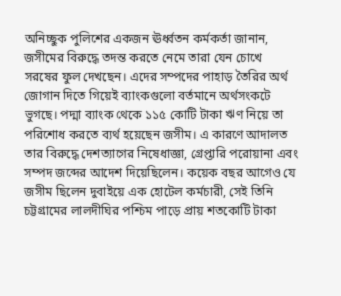অনিচ্ছুক পুলিশের একজন ঊর্ধ্বতন কর্মকর্তা জানান, জসীমের বিরুদ্ধে তদন্ত করতে নেমে তারা যেন চোখে সরষের ফুল দেখছেন। এদের সম্পদের পাহাড় তৈরির অর্থ জোগান দিতে গিয়েই ব্যাংকগুলো বর্তমানে অর্থসংকটে ভুগছে। পদ্মা ব্যাংক থেকে ১১৫ কোটি টাকা ঋণ নিয়ে তা পরিশোধ করতে ব্যর্থ হয়েছেন জসীম। এ কারণে আদালত তার বিরুদ্ধে দেশত্যাগের নিষেধাজ্ঞা, গ্রেপ্তারি পরোয়ানা এবং সম্পদ জব্দের আদেশ দিয়েছিলেন। কয়েক বছর আগেও যে জসীম ছিলেন দুবাইয়ে এক হোটেল কর্মচারী, সেই তিনি চট্টগ্রামের লালদীঘির পশ্চিম পাড়ে প্রায় শতকোটি টাকা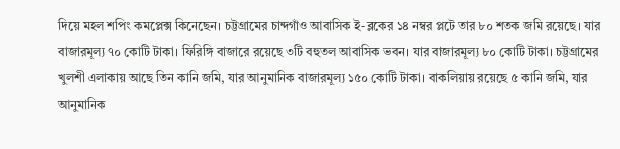দিয়ে মহল শপিং কমপ্লেক্স কিনেছেন। চট্টগ্রামের চান্দগাঁও আবাসিক ই-ব্লকের ১৪ নম্বর প্লটে তার ৮০ শতক জমি রয়েছে। যার বাজারমূল্য ৭০ কোটি টাকা। ফিরিঙ্গি বাজারে রয়েছে ৩টি বহুতল আবাসিক ভবন। যার বাজারমূল্য ৮০ কোটি টাকা। চট্টগ্রামের খুলশী এলাকায় আছে তিন কানি জমি, যার আনুমানিক বাজারমূল্য ১৫০ কোটি টাকা। বাকলিয়ায় রয়েছে ৫ কানি জমি, যার আনুমানিক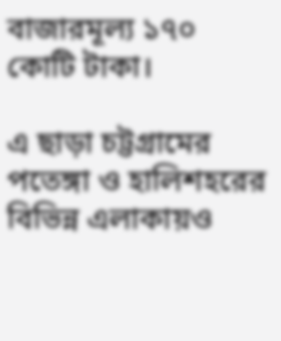বাজারমূল্য ১৭০ কোটি টাকা।

এ ছাড়া চট্টগ্রামের পতেঙ্গা ও হালিশহরের বিভিন্ন এলাকায়ও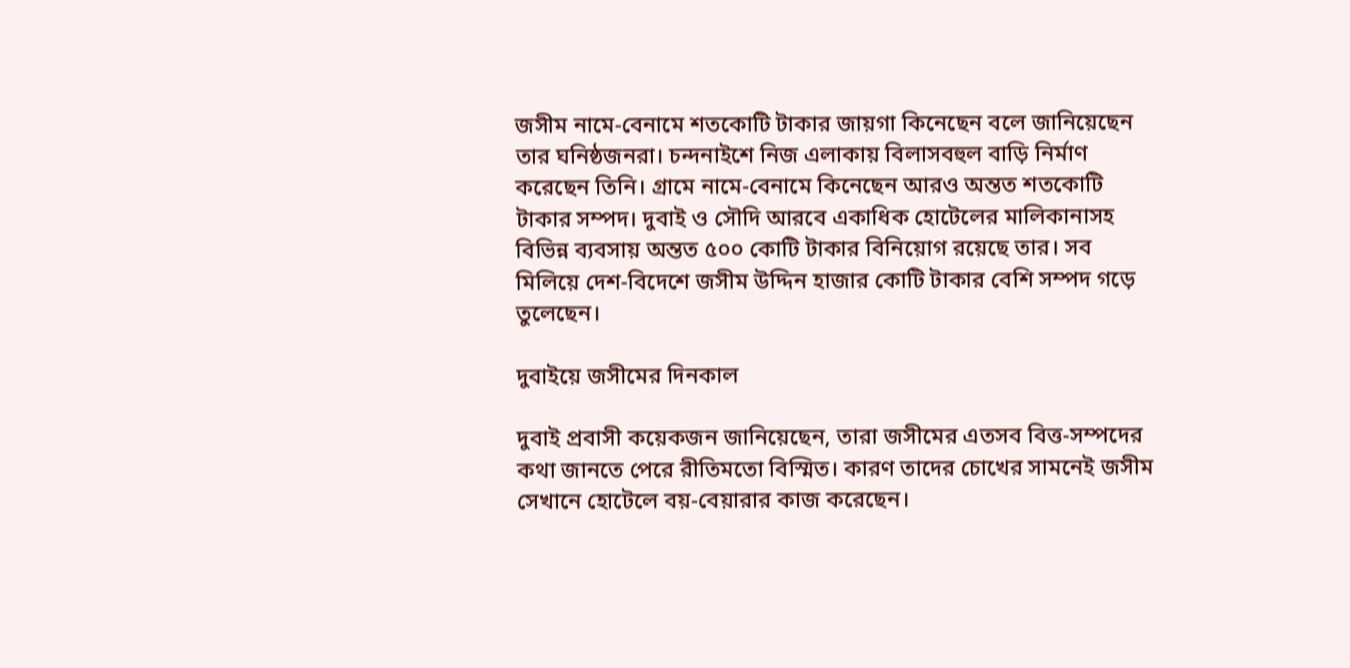জসীম নামে-বেনামে শতকোটি টাকার জায়গা কিনেছেন বলে জানিয়েছেন তার ঘনিষ্ঠজনরা। চন্দনাইশে নিজ এলাকায় বিলাসবহুল বাড়ি নির্মাণ করেছেন তিনি। গ্রামে নামে-বেনামে কিনেছেন আরও অন্তত শতকোটি টাকার সম্পদ। দুবাই ও সৌদি আরবে একাধিক হোটেলের মালিকানাসহ বিভিন্ন ব্যবসায় অন্তত ৫০০ কোটি টাকার বিনিয়োগ রয়েছে তার। সব মিলিয়ে দেশ-বিদেশে জসীম উদ্দিন হাজার কোটি টাকার বেশি সম্পদ গড়ে তুলেছেন।

দুবাইয়ে জসীমের দিনকাল

দুবাই প্রবাসী কয়েকজন জানিয়েছেন, তারা জসীমের এতসব বিত্ত-সম্পদের কথা জানতে পেরে রীতিমতো বিস্মিত। কারণ তাদের চোখের সামনেই জসীম সেখানে হোটেলে বয়-বেয়ারার কাজ করেছেন।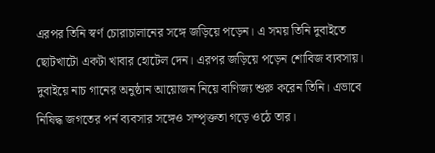এরপর তিনি স্বর্ণ চোরাচালানের সঙ্গে জড়িয়ে পড়েন। এ সময় তিনি দুবাইতে ছোটখাটো একটা খাবার হোটেল দেন। এরপর জড়িয়ে পড়েন শোবিজ ব্যবসায়। দুবাইয়ে নাচ গানের অনুষ্ঠান আয়োজন নিয়ে বাণিজ্য শুরু করেন তিনি। এভাবে নিষিদ্ধ জগতের পর্ন ব্যবসার সঙ্গেও সম্পৃক্ততা গড়ে ওঠে তার।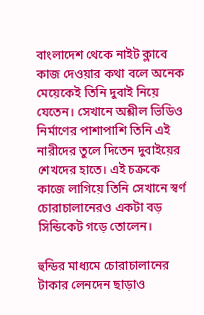বাংলাদেশ থেকে নাইট ক্লাবে কাজ দেওয়ার কথা বলে অনেক মেয়েকেই তিনি দুবাই নিয়ে যেতেন। সেখানে অশ্লীল ভিডিও নির্মাণের পাশাপাশি তিনি এই নারীদের তুলে দিতেন দুবাইয়ের শেখদের হাতে। এই চক্রকে কাজে লাগিয়ে তিনি সেখানে স্বর্ণ চোরাচালানেরও একটা বড় সিন্ডিকেট গড়ে তোলেন।

হুন্ডির মাধ্যমে চোরাচালানের টাকার লেনদেন ছাড়াও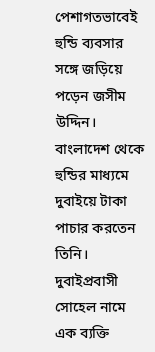পেশাগতভাবেই হুন্ডি ব্যবসার সঙ্গে জড়িয়ে পড়েন জসীম উদ্দিন। বাংলাদেশ থেকে হুন্ডির মাধ্যমে দুবাইয়ে টাকা পাচার করতেন তিনি। দুবাইপ্রবাসী সোহেল নামে এক ব্যক্তি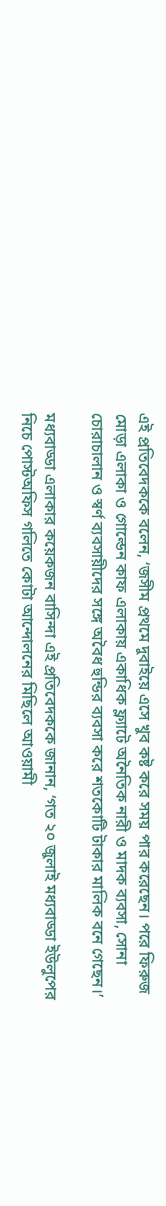এই প্রতিবেদককে বলেন, ‘জসীম প্রথমে দুবাইয়ে এসে খুব কষ্ট করে সময় পার করেছেন। পরে ফিরুজ মোড়া এলাকা ও গোল্ডেন কাফ এলাকায় একাধিক ফ্ল্যাটে অনৈতিক নারী ও মাদক ব্যবসা, সোনা চোরাচালান ও স্বর্ণ ব্যবসায়ীদের সঙ্গে অবৈধ হুন্ডির ব্যবসা করে শতকোটি টাকার মালিক বনে গেছেন।’

মধ্যবাড্ডা এলাকার কয়েকজন বাসিন্দা এই প্রতিবেদককে জানান, ‘গত ২০ জুলাই মধ্যবাড্ডা ইউলুপের নিচে পোস্টঅফিস গলিতে কোটা আন্দোলনের মিছিলে আওয়ামী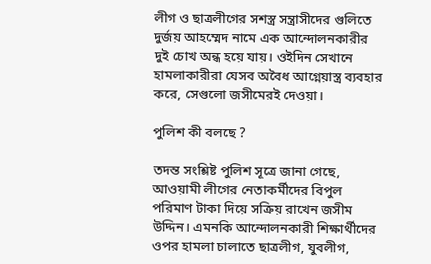লীগ ও ছাত্রলীগের সশস্ত্র সন্ত্রাসীদের গুলিতে দুর্জয় আহম্মেদ নামে এক আন্দোলনকারীর দুই চোখ অন্ধ হয়ে যায়। ওইদিন সেখানে হামলাকারীরা যেসব অবৈধ আগ্নেয়াস্ত্র ব্যবহার করে, সেগুলো জসীমেরই দেওয়া।

পুলিশ কী বলছে ?

তদন্ত সংশ্লিষ্ট পুলিশ সূত্রে জানা গেছে, আওয়ামী লীগের নেতাকর্মীদের বিপুল পরিমাণ টাকা দিয়ে সক্রিয় রাখেন জসীম উদ্দিন। এমনকি আন্দোলনকারী শিক্ষার্থীদের ওপর হামলা চালাতে ছাত্রলীগ, যুবলীগ,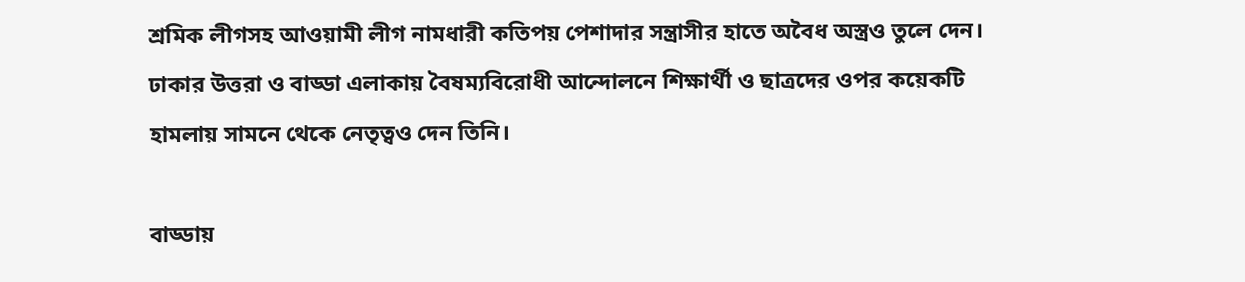শ্রমিক লীগসহ আওয়ামী লীগ নামধারী কতিপয় পেশাদার সন্ত্রাসীর হাতে অবৈধ অস্ত্রও তুলে দেন। ঢাকার উত্তরা ও বাড্ডা এলাকায় বৈষম্যবিরোধী আন্দোলনে শিক্ষার্থী ও ছাত্রদের ওপর কয়েকটি হামলায় সামনে থেকে নেতৃত্বও দেন তিনি।

বাড্ডায়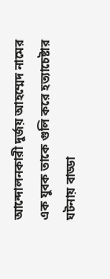আন্দোলনকারী দুর্জয় আহম্মেদ নামের এক যুবক তাকে গুলি করে হত্যাচেষ্টার ঘটনায় বাড্ডা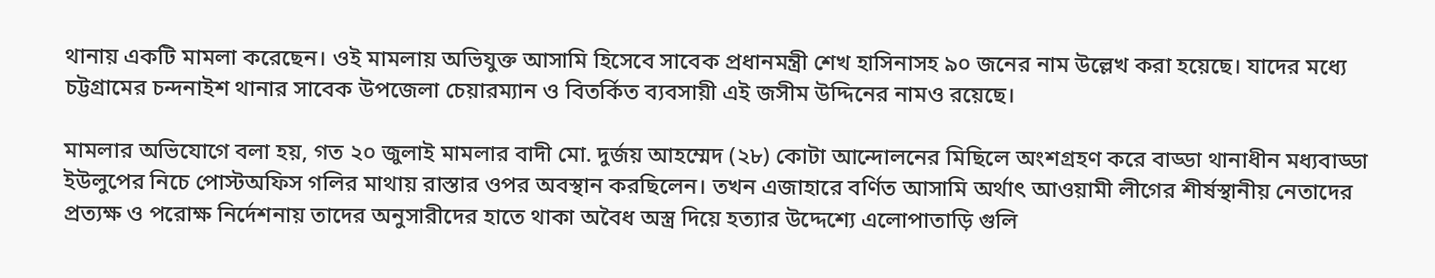থানায় একটি মামলা করেছেন। ওই মামলায় অভিযুক্ত আসামি হিসেবে সাবেক প্রধানমন্ত্রী শেখ হাসিনাসহ ৯০ জনের নাম উল্লেখ করা হয়েছে। যাদের মধ্যে চট্টগ্রামের চন্দনাইশ থানার সাবেক উপজেলা চেয়ারম্যান ও বিতর্কিত ব্যবসায়ী এই জসীম উদ্দিনের নামও রয়েছে।

মামলার অভিযোগে বলা হয়, গত ২০ জুলাই মামলার বাদী মো. দুর্জয় আহম্মেদ (২৮) কোটা আন্দোলনের মিছিলে অংশগ্রহণ করে বাড্ডা থানাধীন মধ্যবাড্ডা ইউলুপের নিচে পোস্টঅফিস গলির মাথায় রাস্তার ওপর অবস্থান করছিলেন। তখন এজাহারে বর্ণিত আসামি অর্থাৎ আওয়ামী লীগের শীর্ষস্থানীয় নেতাদের প্রত্যক্ষ ও পরোক্ষ নির্দেশনায় তাদের অনুসারীদের হাতে থাকা অবৈধ অস্ত্র দিয়ে হত্যার উদ্দেশ্যে এলোপাতাড়ি গুলি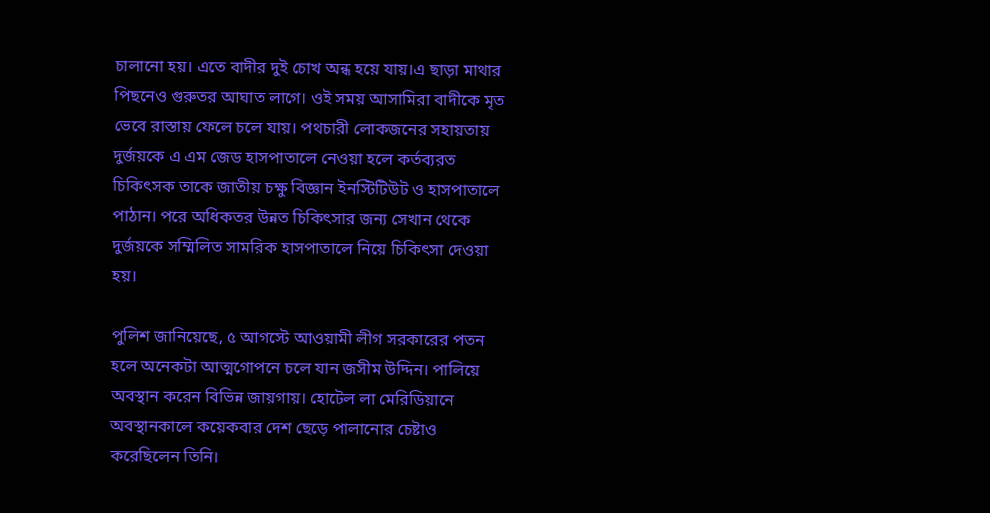চালানো হয়। এতে বাদীর দুই চোখ অন্ধ হয়ে যায়।এ ছাড়া মাথার পিছনেও গুরুতর আঘাত লাগে। ওই সময় আসামিরা বাদীকে মৃত ভেবে রাস্তায় ফেলে চলে যায়। পথচারী লোকজনের সহায়তায় দুর্জয়কে এ এম জেড হাসপাতালে নেওয়া হলে কর্তব্যরত চিকিৎসক তাকে জাতীয় চক্ষু বিজ্ঞান ইনস্টিটিউট ও হাসপাতালে পাঠান। পরে অধিকতর উন্নত চিকিৎসার জন্য সেখান থেকে দুর্জয়কে সম্মিলিত সামরিক হাসপাতালে নিয়ে চিকিৎসা দেওয়া হয়।

পুলিশ জানিয়েছে, ৫ আগস্টে আওয়ামী লীগ সরকারের পতন হলে অনেকটা আত্মগোপনে চলে যান জসীম উদ্দিন। পালিয়ে অবস্থান করেন বিভিন্ন জায়গায়। হোটেল লা মেরিডিয়ানে অবস্থানকালে কয়েকবার দেশ ছেড়ে পালানোর চেষ্টাও করেছিলেন তিনি।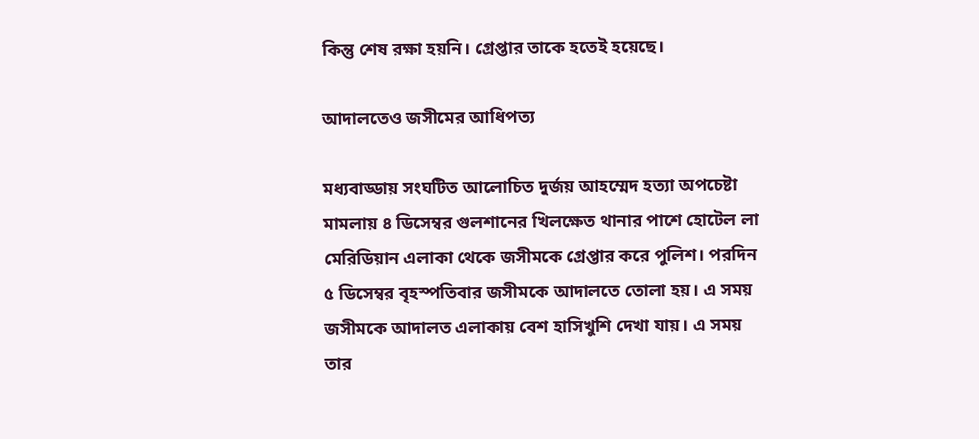কিন্তু শেষ রক্ষা হয়নি। গ্রেপ্তার তাকে হতেই হয়েছে।

আদালতেও জসীমের আধিপত্য

মধ্যবাড্ডায় সংঘটিত আলোচিত দুর্জয় আহম্মেদ হত্যা অপচেষ্টা মামলায় ৪ ডিসেম্বর গুলশানের খিলক্ষেত থানার পাশে হোটেল লা মেরিডিয়ান এলাকা থেকে জসীমকে গ্রেপ্তার করে পুলিশ। পরদিন ৫ ডিসেম্বর বৃহস্পতিবার জসীমকে আদালতে তোলা হয়। এ সময় জসীমকে আদালত এলাকায় বেশ হাসিখুশি দেখা যায়। এ সময় তার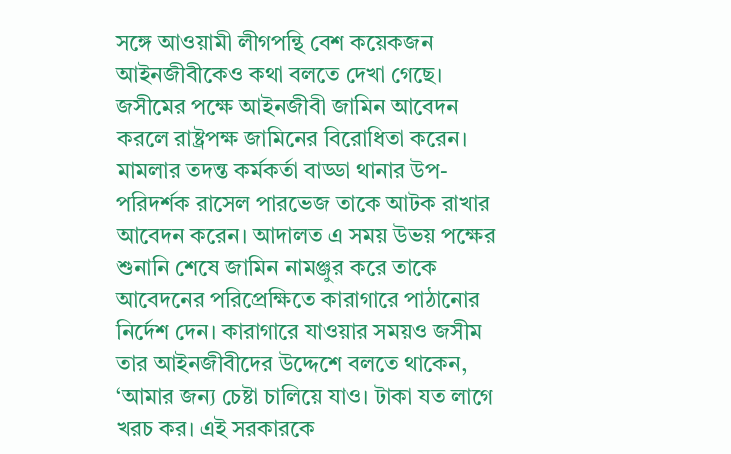সঙ্গে আওয়ামী লীগপন্থি বেশ কয়েকজন আইনজীবীকেও কথা বলতে দেখা গেছে। জসীমের পক্ষে আইনজীবী জামিন আবেদন করলে রাষ্ট্রপক্ষ জামিনের বিরোধিতা করেন। মামলার তদন্ত কর্মকর্তা বাড্ডা থানার উপ-পরিদর্শক রাসেল পারভেজ তাকে আটক রাখার আবেদন করেন। আদালত এ সময় উভয় পক্ষের শুনানি শেষে জামিন নামঞ্জুর করে তাকে আবেদনের পরিপ্রেক্ষিতে কারাগারে পাঠানোর নির্দেশ দেন। কারাগারে যাওয়ার সময়ও জসীম তার আইনজীবীদের উদ্দেশে বলতে থাকেন, ‘আমার জন্য চেষ্টা চালিয়ে যাও। টাকা যত লাগে খরচ কর। এই সরকারকে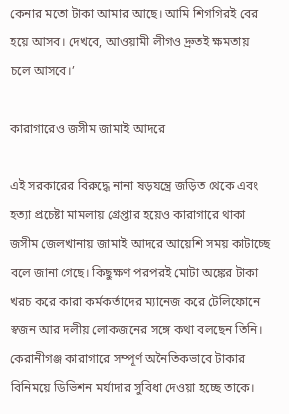কেনার মতো টাকা আমার আছে। আমি শিগগিরই বের হয়ে আসব। দেখবে, আওয়ামী লীগও দ্রুতই ক্ষমতায় চলে আসবে।’

কারাগারেও জসীম জামাই আদরে

এই সরকারের বিরুদ্ধে নানা ষড়যন্ত্রে জড়িত থেকে এবং হত্যা প্রচেষ্টা মামলায় গ্রেপ্তার হয়েও কারাগারে থাকা জসীম জেলখানায় জামাই আদরে আয়েশি সময় কাটাচ্ছে বলে জানা গেছে। কিছুক্ষণ পরপরই মোটা অঙ্কের টাকা খরচ করে কারা কর্মকর্তাদের ম্যানেজ করে টেলিফোনে স্বজন আর দলীয় লোকজনের সঙ্গে কথা বলছেন তিনি। কেরানীগঞ্জ কারাগারে সম্পূর্ণ অনৈতিকভাবে টাকার বিনিময়ে ডিভিশন মর্যাদার সুবিধা দেওয়া হচ্ছে তাকে।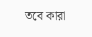তবে কারা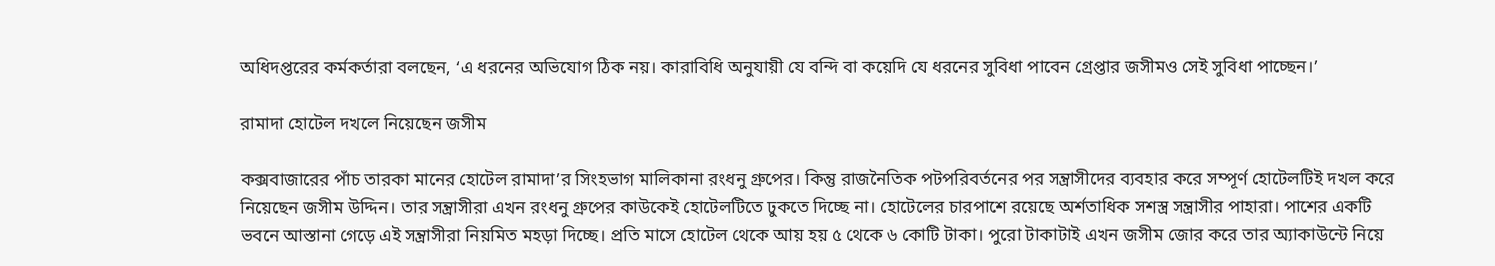অধিদপ্তরের কর্মকর্তারা বলছেন, ‘এ ধরনের অভিযোগ ঠিক নয়। কারাবিধি অনুযায়ী যে বন্দি বা কয়েদি যে ধরনের সুবিধা পাবেন গ্রেপ্তার জসীমও সেই সুবিধা পাচ্ছেন।’

রামাদা হোটেল দখলে নিয়েছেন জসীম

কক্সবাজারের পাঁচ তারকা মানের হোটেল রামাদা’র সিংহভাগ মালিকানা রংধনু গ্রুপের। কিন্তু রাজনৈতিক পটপরিবর্তনের পর সন্ত্রাসীদের ব্যবহার করে সম্পূর্ণ হোটেলটিই দখল করে নিয়েছেন জসীম উদ্দিন। তার সন্ত্রাসীরা এখন রংধনু গ্রুপের কাউকেই হোটেলটিতে ঢুকতে দিচ্ছে না। হোটেলের চারপাশে রয়েছে অর্শতাধিক সশস্ত্র সন্ত্রাসীর পাহারা। পাশের একটি ভবনে আস্তানা গেড়ে এই সন্ত্রাসীরা নিয়মিত মহড়া দিচ্ছে। প্রতি মাসে হোটেল থেকে আয় হয় ৫ থেকে ৬ কোটি টাকা। পুরো টাকাটাই এখন জসীম জোর করে তার অ্যাকাউন্টে নিয়ে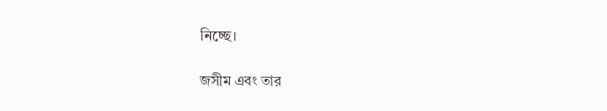নিচ্ছে।

জসীম এবং তার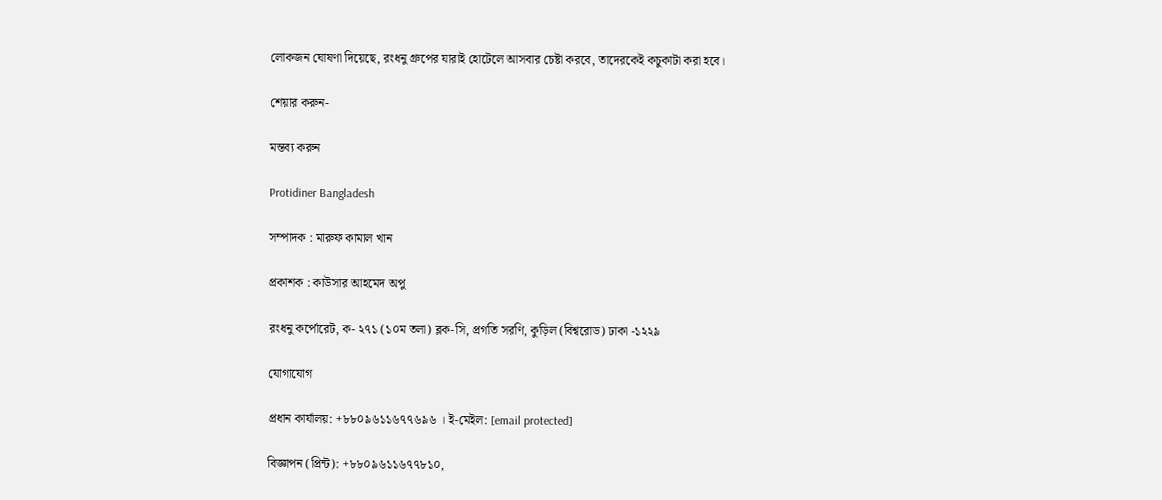লোকজন ঘোষণা দিয়েছে, রংধনু গ্রুপের যারাই হোটেলে আসবার চেষ্টা করবে, তাদেরকেই কচুকাটা করা হবে।

শেয়ার করুন-

মন্তব্য করুন

Protidiner Bangladesh

সম্পাদক : মারুফ কামাল খান

প্রকাশক : কাউসার আহমেদ অপু

রংধনু কর্পোরেট, ক- ২৭১ (১০ম তলা) ব্লক-সি, প্রগতি সরণি, কুড়িল (বিশ্বরোড) ঢাকা -১২২৯

যোগাযোগ

প্রধান কার্যালয়: +৮৮০৯৬১১৬৭৭৬৯৬ । ই-মেইল: [email protected]

বিজ্ঞাপন (প্রিন্ট): +৮৮০৯৬১১৬৭৭৮১০,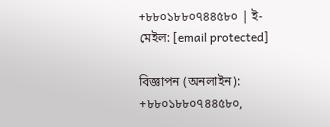+৮৮০১৮৮০৭৪৪৫৮০ | ই-মেইল: [email protected]

বিজ্ঞাপন (অনলাইন): +৮৮০১৮৮০৭৪৪৫৮০,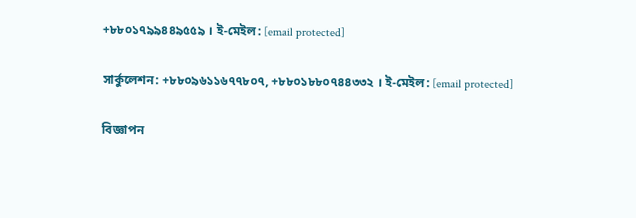+৮৮০১৭৯৯৪৪৯৫৫৯ । ই-মেইল: [email protected]

সার্কুলেশন: +৮৮০৯৬১১৬৭৭৮০৭, +৮৮০১৮৮০৭৪৪৩৩২ । ই-মেইল: [email protected]

বিজ্ঞাপন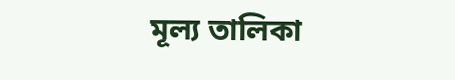মূল্য তালিকা